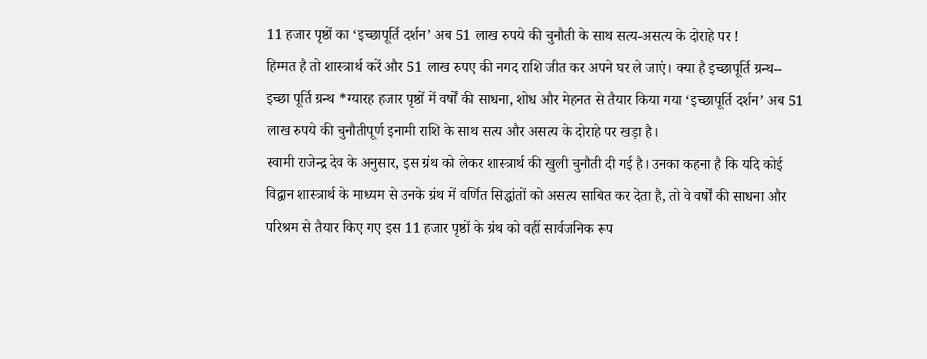11 हजार पृष्ठों का ‘इच्छापूर्ति दर्शन’ अब 51 लाख रुपये की चुनौती के साथ सत्य-असत्य के दोराहे पर !
हिम्मत है तो शास्त्रार्थ करें और 51 लाख रुपए की नगद राशि जीत कर अपने घर ले जाएं। क्या है इच्छापूर्ति ग्रन्थ-- इच्छा पूर्ति ग्रन्थ *ग्यारह हजार पृष्ठों में वर्षों की साधना, शोध और मेहनत से तैयार किया गया ‘इच्छापूर्ति दर्शन’ अब 51 लाख रुपये की चुनौतीपूर्ण इनामी राशि के साथ सत्य और असत्य के दोराहे पर खड़ा है।
स्वामी राजेन्द्र देव के अनुसार, इस ग्रंथ को लेकर शास्त्रार्थ की खुली चुनौती दी गई है। उनका कहना है कि यदि कोई विद्वान शास्त्रार्थ के माध्यम से उनके ग्रंथ में वर्णित सिद्धांतों को असत्य साबित कर देता है, तो वे वर्षों की साधना और परिश्रम से तैयार किए गए इस 11 हजार पृष्ठों के ग्रंथ को वहीं सार्वजनिक रूप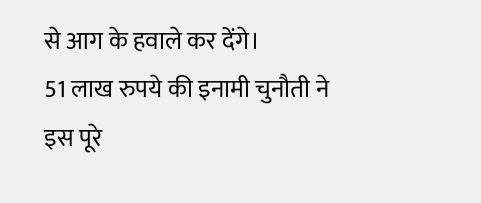से आग के हवाले कर देंगे।
51 लाख रुपये की इनामी चुनौती ने इस पूरे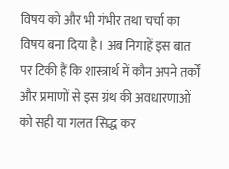विषय को और भी गंभीर तथा चर्चा का विषय बना दिया है। अब निगाहें इस बात पर टिकी हैं कि शास्त्रार्थ में कौन अपने तर्कों और प्रमाणों से इस ग्रंथ की अवधारणाओं को सही या गलत सिद्ध कर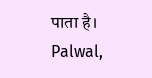पाता है।
Palwal,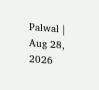Palwal | Aug 28, 2026